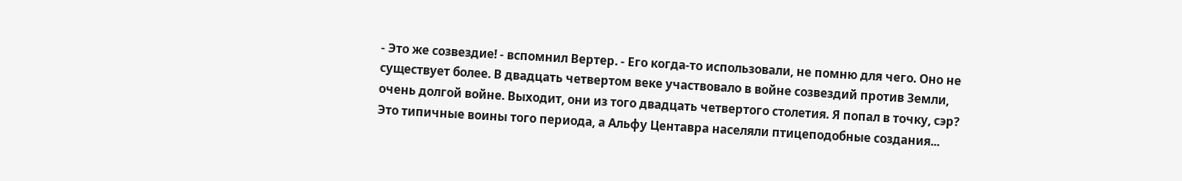- Это же созвездие! - вспомнил Вертер. - Его когда-то использовали, не помню для чего. Оно не существует более. В двадцать четвертом веке участвовало в войне созвездий против Земли, очень долгой войне. Выходит, они из того двадцать четвертого столетия. Я попал в точку, сэр? Это типичные воины того периода, а Альфу Центавра населяли птицеподобные создания...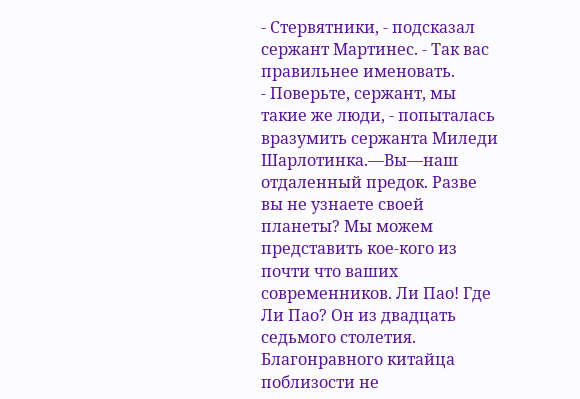- Стервятники, - подсказал сержант Мартинес. - Так вас правильнее именовать.
- Поверьте, сержант, мы такие же люди, - попыталась вразумить сержанта Миледи Шарлотинка.—Вы—наш отдаленный предок. Разве вы не узнаете своей планеты? Мы можем представить кое-кого из почти что ваших современников. Ли Пао! Где Ли Пао? Он из двадцать седьмого столетия.
Благонравного китайца поблизости не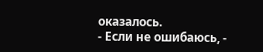оказалось.
- Если не ошибаюсь, -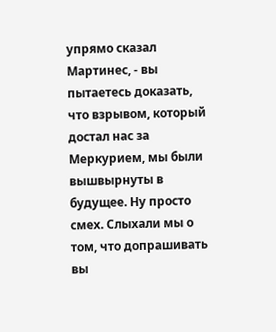упрямо сказал Мартинес, - вы пытаетесь доказать, что взрывом, который достал нас за Меркурием, мы были вышвырнуты в будущее. Ну просто смех. Слыхали мы о том, что допрашивать вы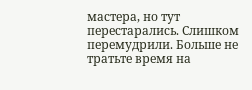мастера, но тут перестарались. Слишком перемудрили. Больше не тратьте время на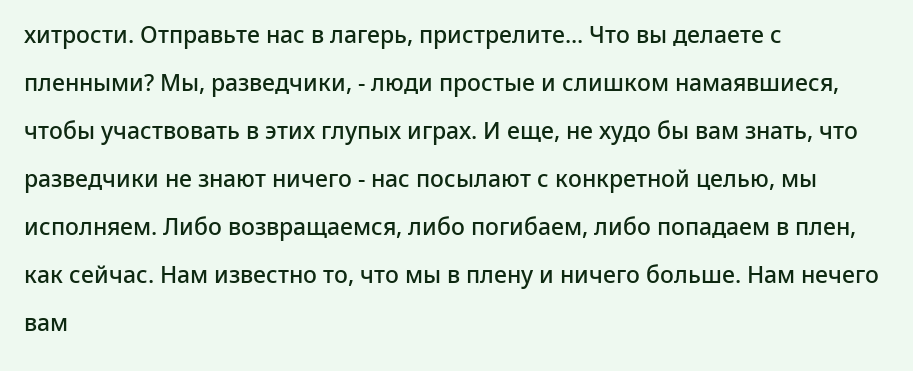хитрости. Отправьте нас в лагерь, пристрелите... Что вы делаете с пленными? Мы, разведчики, - люди простые и слишком намаявшиеся, чтобы участвовать в этих глупых играх. И еще, не худо бы вам знать, что разведчики не знают ничего - нас посылают с конкретной целью, мы исполняем. Либо возвращаемся, либо погибаем, либо попадаем в плен, как сейчас. Нам известно то, что мы в плену и ничего больше. Нам нечего вам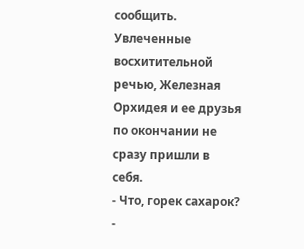сообщить.
Увлеченные восхитительной речью, Железная Орхидея и ее друзья по окончании не сразу пришли в себя.
- Что, горек сахарок? -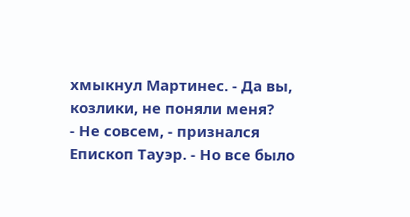хмыкнул Мартинес. - Да вы, козлики, не поняли меня?
- Не совсем, - признался Епископ Тауэр. - Но все было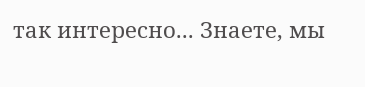так интересно... Знаете, мы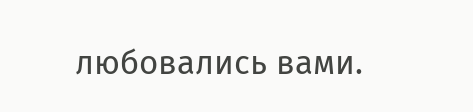любовались вами.